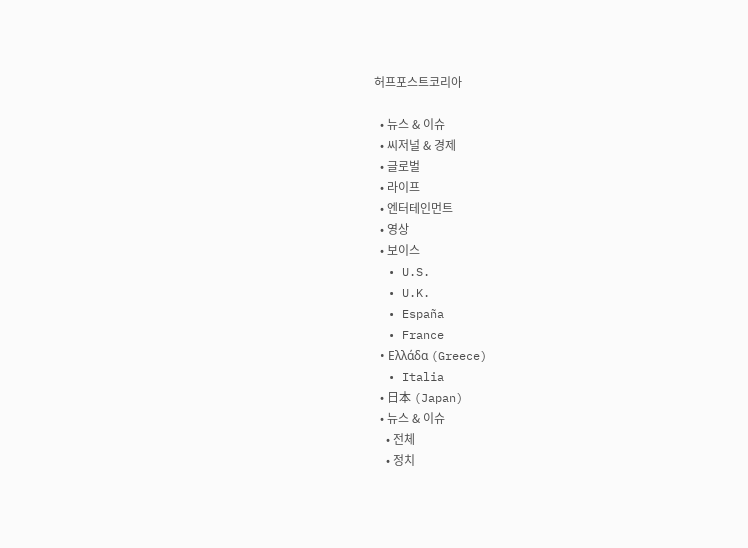허프포스트코리아

  • 뉴스 & 이슈
  • 씨저널 & 경제
  • 글로벌
  • 라이프
  • 엔터테인먼트
  • 영상
  • 보이스
  • U.S.
  • U.K.
  • España
  • France
  • Ελλάδα (Greece)
  • Italia
  • 日本 (Japan)
  • 뉴스 & 이슈
    • 전체
    • 정치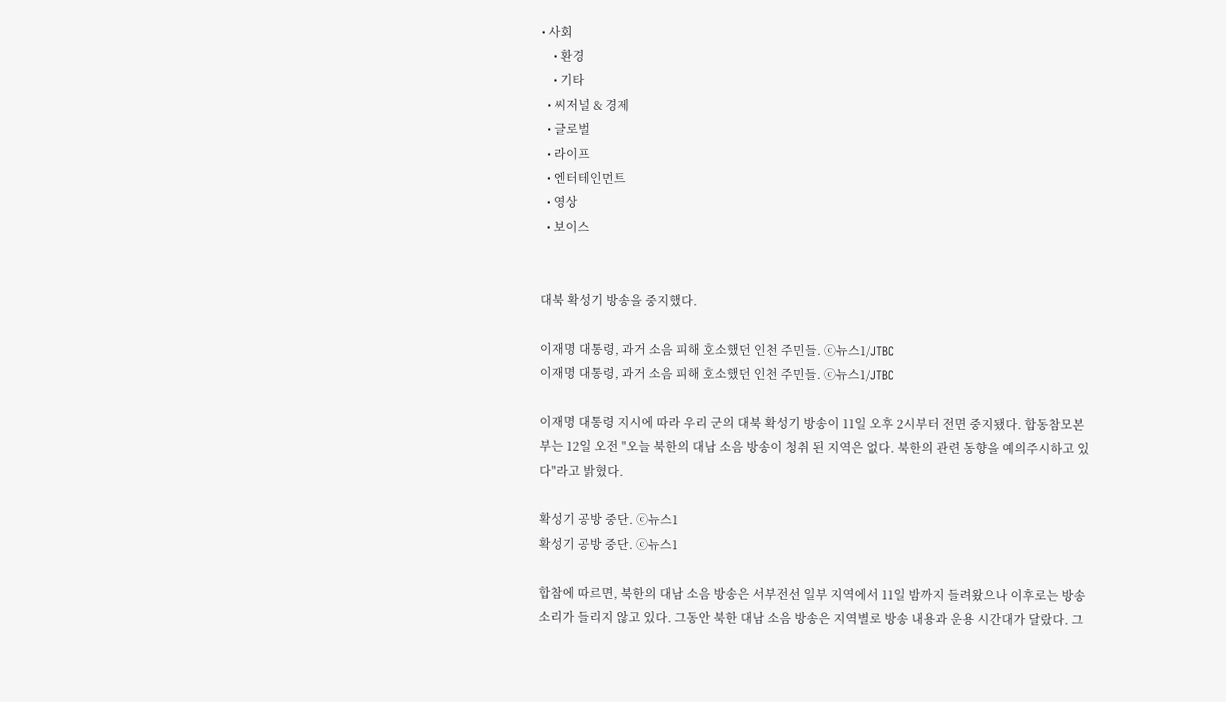• 사회
    • 환경
    • 기타
  • 씨저널 & 경제
  • 글로벌
  • 라이프
  • 엔터테인먼트
  • 영상
  • 보이스


대북 확성기 방송을 중지했다.

이재명 대통령, 과거 소음 피해 호소했던 인천 주민들. ⓒ뉴스1/JTBC
이재명 대통령, 과거 소음 피해 호소했던 인천 주민들. ⓒ뉴스1/JTBC

이재명 대통령 지시에 따라 우리 군의 대북 확성기 방송이 11일 오후 2시부터 전면 중지됐다. 합동참모본부는 12일 오전 "오늘 북한의 대남 소음 방송이 청취 된 지역은 없다. 북한의 관련 동향을 예의주시하고 있다"라고 밝혔다.

확성기 공방 중단. ⓒ뉴스1
확성기 공방 중단. ⓒ뉴스1

합참에 따르면, 북한의 대남 소음 방송은 서부전선 일부 지역에서 11일 밤까지 들려왔으나 이후로는 방송 소리가 들리지 않고 있다. 그동안 북한 대남 소음 방송은 지역별로 방송 내용과 운용 시간대가 달랐다. 그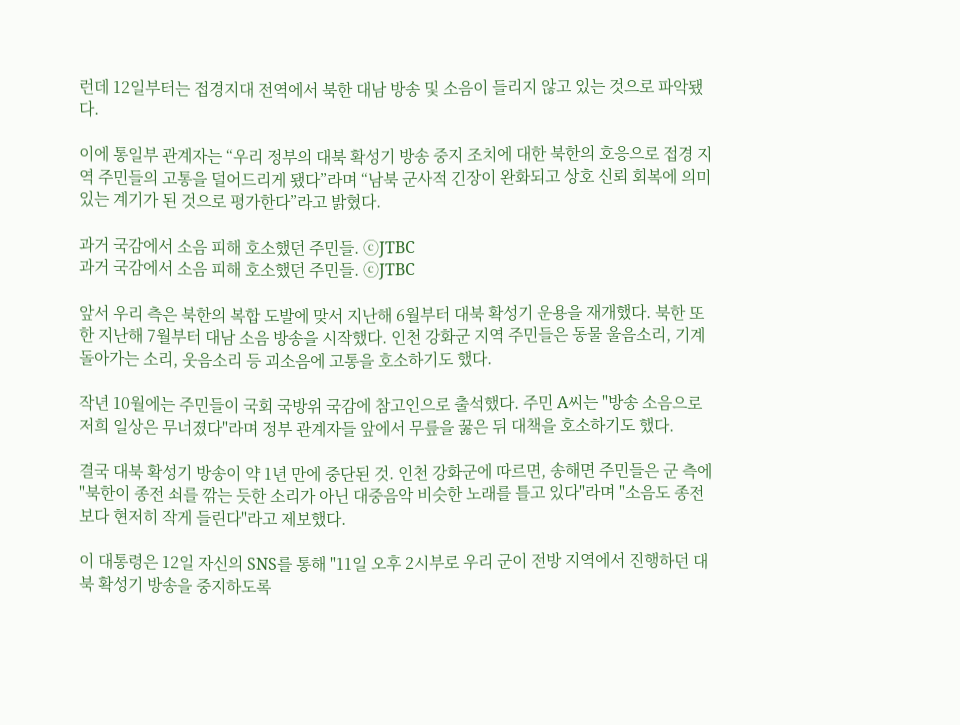런데 12일부터는 접경지대 전역에서 북한 대남 방송 및 소음이 들리지 않고 있는 것으로 파악됐다.

이에 통일부 관계자는 “우리 정부의 대북 확성기 방송 중지 조치에 대한 북한의 호응으로 접경 지역 주민들의 고통을 덜어드리게 됐다”라며 “남북 군사적 긴장이 완화되고 상호 신뢰 회복에 의미 있는 계기가 된 것으로 평가한다”라고 밝혔다.

과거 국감에서 소음 피해 호소했던 주민들. ⓒJTBC
과거 국감에서 소음 피해 호소했던 주민들. ⓒJTBC

앞서 우리 측은 북한의 복합 도발에 맞서 지난해 6월부터 대북 확성기 운용을 재개했다. 북한 또한 지난해 7월부터 대남 소음 방송을 시작했다. 인천 강화군 지역 주민들은 동물 울음소리, 기계 돌아가는 소리, 웃음소리 등 괴소음에 고통을 호소하기도 했다.

작년 10월에는 주민들이 국회 국방위 국감에 참고인으로 출석했다. 주민 A씨는 "방송 소음으로 저희 일상은 무너졌다"라며 정부 관계자들 앞에서 무릎을 꿇은 뒤 대책을 호소하기도 했다.

결국 대북 확성기 방송이 약 1년 만에 중단된 것. 인천 강화군에 따르면, 송해면 주민들은 군 측에 "북한이 종전 쇠를 깎는 듯한 소리가 아닌 대중음악 비슷한 노래를 틀고 있다"라며 "소음도 종전보다 현저히 작게 들린다"라고 제보했다.

이 대통령은 12일 자신의 SNS를 통해 "11일 오후 2시부로 우리 군이 전방 지역에서 진행하던 대북 확성기 방송을 중지하도록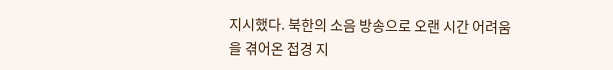지시했다. 북한의 소음 방송으로 오랜 시간 어려움을 겪어온 접경 지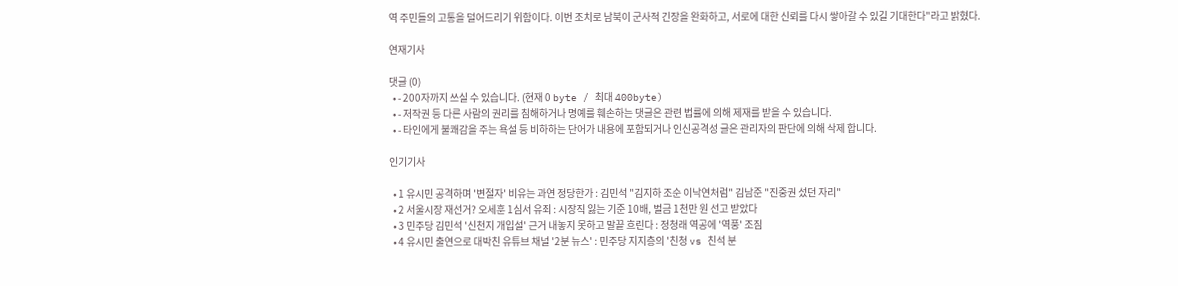역 주민들의 고통을 덜어드리기 위함이다. 이번 조치로 남북이 군사적 긴장을 완화하고, 서로에 대한 신뢰를 다시 쌓아갈 수 있길 기대한다"라고 밝혔다.

연재기사

댓글 (0)
  • - 200자까지 쓰실 수 있습니다. (현재 0 byte / 최대 400byte)
  • - 저작권 등 다른 사람의 권리를 침해하거나 명예를 훼손하는 댓글은 관련 법률에 의해 제재를 받을 수 있습니다.
  • - 타인에게 불쾌감을 주는 욕설 등 비하하는 단어가 내용에 포함되거나 인신공격성 글은 관리자의 판단에 의해 삭제 합니다.

인기기사

  • 1 유시민 공격하며 '변절자' 비유는 과연 정당한가 : 김민석 "김지하 조순 이낙연처럼" 김남준 "진중권 섰던 자리"
  • 2 서울시장 재선거? 오세훈 1심서 유죄 : 시장직 잃는 기준 10배, 벌금 1천만 원 선고 받았다
  • 3 민주당 김민석 '신천지 개입설' 근거 내놓지 못하고 말끝 흐린다 : 정청래 역공에 '역풍' 조짐
  • 4 유시민 출연으로 대박친 유튜브 채널 '2분 뉴스' : 민주당 지지층의 '친청 vs 친석 분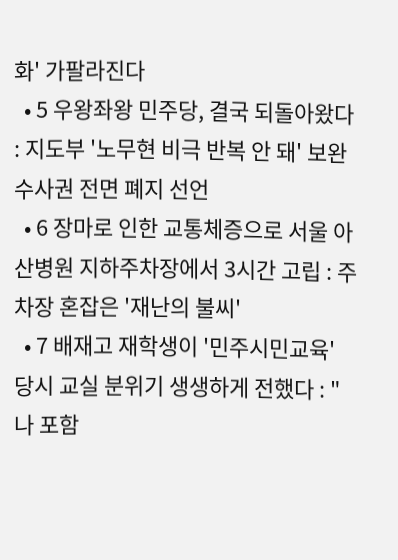화' 가팔라진다
  • 5 우왕좌왕 민주당, 결국 되돌아왔다 : 지도부 '노무현 비극 반복 안 돼' 보완수사권 전면 폐지 선언
  • 6 장마로 인한 교통체증으로 서울 아산병원 지하주차장에서 3시간 고립 : 주차장 혼잡은 '재난의 불씨'
  • 7 배재고 재학생이 '민주시민교육' 당시 교실 분위기 생생하게 전했다 : "나 포함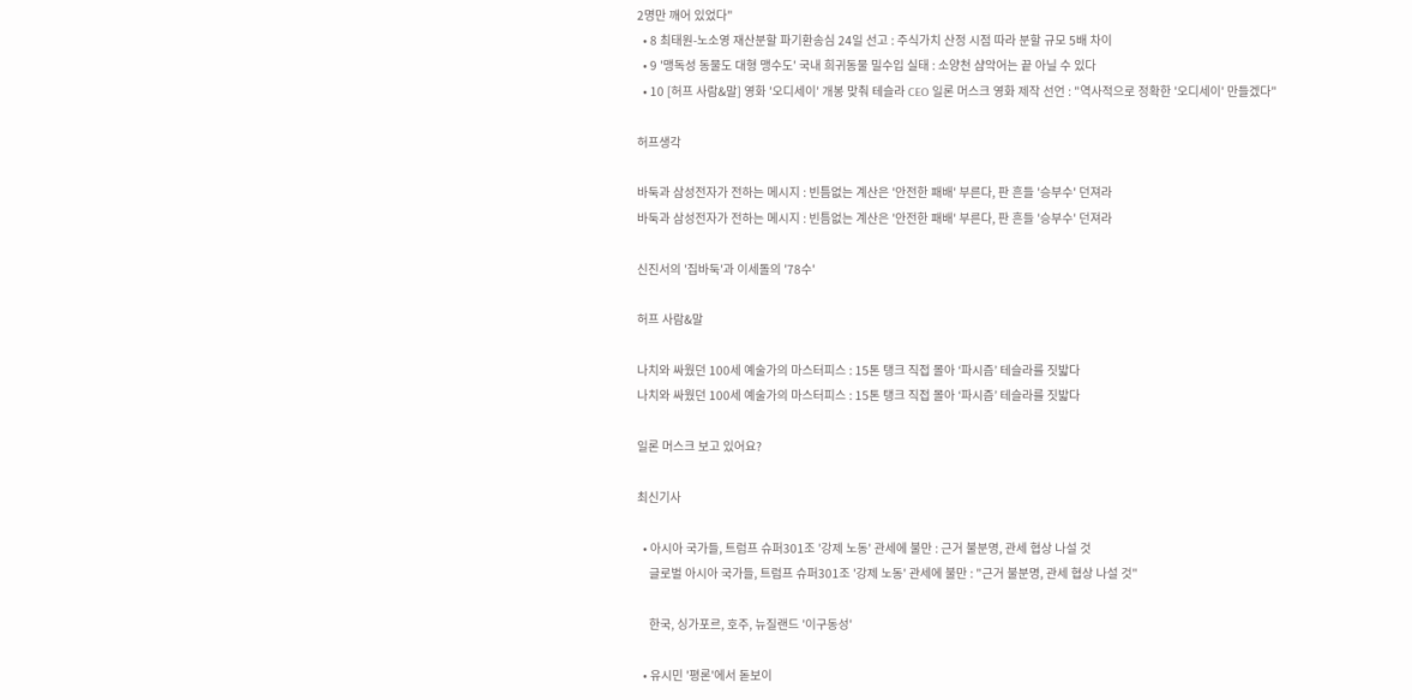2명만 깨어 있었다"
  • 8 최태원-노소영 재산분할 파기환송심 24일 선고 : 주식가치 산정 시점 따라 분할 규모 5배 차이
  • 9 '맹독성 동물도 대형 맹수도' 국내 희귀동물 밀수입 실태 : 소양천 샴악어는 끝 아닐 수 있다
  • 10 [허프 사람&말] 영화 '오디세이' 개봉 맞춰 테슬라 CEO 일론 머스크 영화 제작 선언 : "역사적으로 정확한 '오디세이' 만들겠다"

허프생각

바둑과 삼성전자가 전하는 메시지 : 빈틈없는 계산은 '안전한 패배' 부른다, 판 흔들 '승부수' 던져라
바둑과 삼성전자가 전하는 메시지 : 빈틈없는 계산은 '안전한 패배' 부른다, 판 흔들 '승부수' 던져라

신진서의 '집바둑'과 이세돌의 '78수'

허프 사람&말

나치와 싸웠던 100세 예술가의 마스터피스 : 15톤 탱크 직접 몰아 ‘파시즘’ 테슬라를 짓밟다
나치와 싸웠던 100세 예술가의 마스터피스 : 15톤 탱크 직접 몰아 ‘파시즘’ 테슬라를 짓밟다

일론 머스크 보고 있어요?

최신기사

  • 아시아 국가들, 트럼프 슈퍼301조 '강제 노동' 관세에 불만 : 근거 불분명, 관세 협상 나설 것
    글로벌 아시아 국가들, 트럼프 슈퍼301조 '강제 노동' 관세에 불만 : "근거 불분명, 관세 협상 나설 것"

    한국, 싱가포르, 호주, 뉴질랜드 '이구동성'

  • 유시민 '평론'에서 돋보이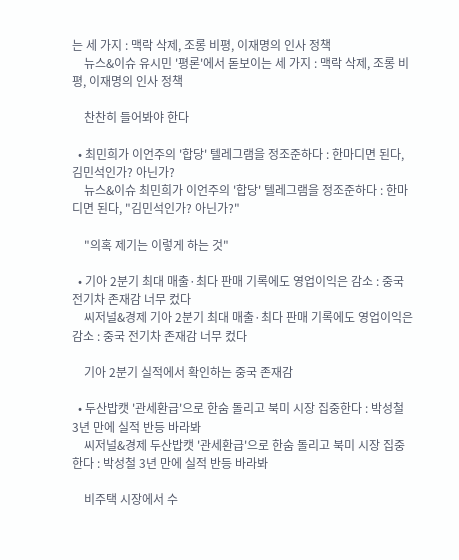는 세 가지 : 맥락 삭제, 조롱 비평, 이재명의 인사 정책
    뉴스&이슈 유시민 '평론'에서 돋보이는 세 가지 : 맥락 삭제, 조롱 비평, 이재명의 인사 정책

    찬찬히 들어봐야 한다

  • 최민희가 이언주의 '합당' 텔레그램을 정조준하다 : 한마디면 된다, 김민석인가? 아닌가?
    뉴스&이슈 최민희가 이언주의 '합당' 텔레그램을 정조준하다 : 한마디면 된다, "김민석인가? 아닌가?"

    "의혹 제기는 이렇게 하는 것"

  • 기아 2분기 최대 매출·최다 판매 기록에도 영업이익은 감소 : 중국 전기차 존재감 너무 컸다
    씨저널&경제 기아 2분기 최대 매출·최다 판매 기록에도 영업이익은 감소 : 중국 전기차 존재감 너무 컸다

    기아 2분기 실적에서 확인하는 중국 존재감

  • 두산밥캣 '관세환급'으로 한숨 돌리고 북미 시장 집중한다 : 박성철 3년 만에 실적 반등 바라봐
    씨저널&경제 두산밥캣 '관세환급'으로 한숨 돌리고 북미 시장 집중한다 : 박성철 3년 만에 실적 반등 바라봐

    비주택 시장에서 수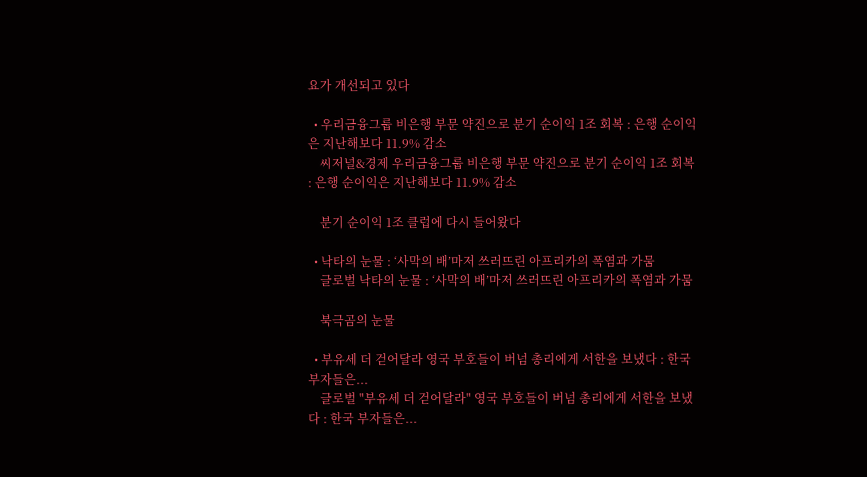요가 개선되고 있다

  • 우리금융그룹 비은행 부문 약진으로 분기 순이익 1조 회복 : 은행 순이익은 지난해보다 11.9% 감소
    씨저널&경제 우리금융그룹 비은행 부문 약진으로 분기 순이익 1조 회복 : 은행 순이익은 지난해보다 11.9% 감소

    분기 순이익 1조 클럽에 다시 들어왔다

  • 낙타의 눈물 : ‘사막의 배’마저 쓰러뜨린 아프리카의 폭염과 가뭄
    글로벌 낙타의 눈물 : ‘사막의 배’마저 쓰러뜨린 아프리카의 폭염과 가뭄

    북극곰의 눈물

  • 부유세 더 걷어달라 영국 부호들이 버넘 총리에게 서한을 보냈다 : 한국 부자들은...
    글로벌 "부유세 더 걷어달라" 영국 부호들이 버넘 총리에게 서한을 보냈다 : 한국 부자들은...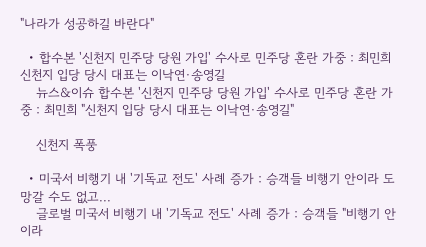"나라가 성공하길 바란다"

  • 합수본 '신천지 민주당 당원 가입' 수사로 민주당 혼란 가중 : 최민희 신천지 입당 당시 대표는 이낙연·송영길
    뉴스&이슈 합수본 '신천지 민주당 당원 가입' 수사로 민주당 혼란 가중 : 최민희 "신천지 입당 당시 대표는 이낙연·송영길"

    신천지 폭풍

  • 미국서 비행기 내 '기독교 전도' 사례 증가 : 승객들 비행기 안이라 도망갈 수도 없고...
    글로벌 미국서 비행기 내 '기독교 전도' 사례 증가 : 승객들 "비행기 안이라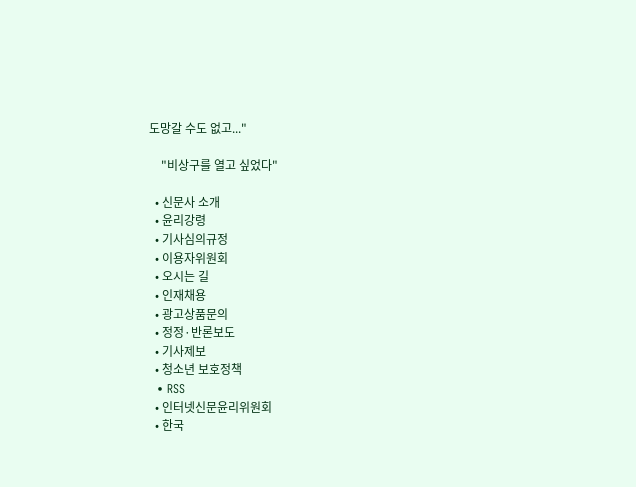도망갈 수도 없고..."

    "비상구를 열고 싶었다"

  • 신문사 소개
  • 윤리강령
  • 기사심의규정
  • 이용자위원회
  • 오시는 길
  • 인재채용
  • 광고상품문의
  • 정정·반론보도
  • 기사제보
  • 청소년 보호정책
  • RSS
  • 인터넷신문윤리위원회
  • 한국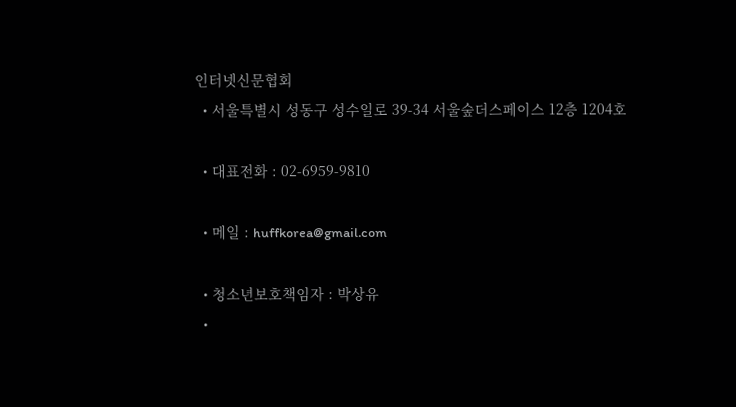인터넷신문협회
  • 서울특별시 성동구 성수일로 39-34 서울숲더스페이스 12층 1204호

  • 대표전화 : 02-6959-9810

  • 메일 : huffkorea@gmail.com

  • 청소년보호책임자 : 박상유
  •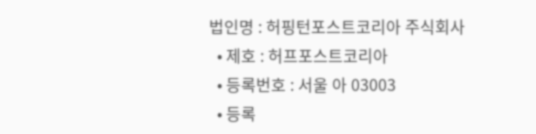법인명 : 허핑턴포스트코리아 주식회사
  • 제호 : 허프포스트코리아
  • 등록번호 : 서울 아 03003
  • 등록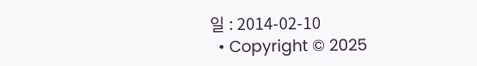일 : 2014-02-10
  • Copyright © 2025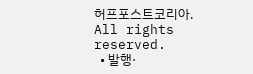허프포스트코리아. All rights reserved.
  • 발행·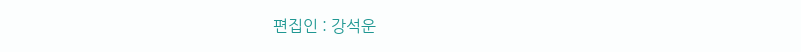편집인 : 강석운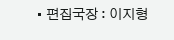• 편집국장 : 이지형